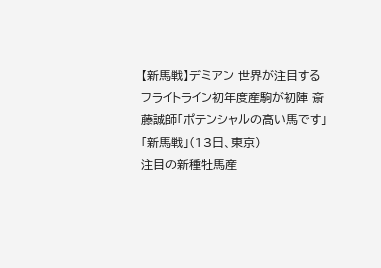【新馬戦】デミアン 世界が注目するフライトライン初年度産駒が初陣 斎藤誠師「ポテンシャルの高い馬です」
「新馬戦」(13日、東京)
注目の新種牡馬産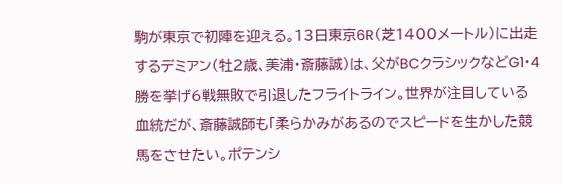駒が東京で初陣を迎える。13日東京6R(芝1400メートル)に出走するデミアン(牡2歳、美浦・斎藤誠)は、父がBCクラシックなどG1・4勝を挙げ6戦無敗で引退したフライトライン。世界が注目している血統だが、斎藤誠師も「柔らかみがあるのでスピードを生かした競馬をさせたい。ポテンシ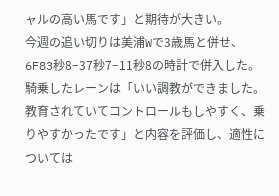ャルの高い馬です」と期待が大きい。
今週の追い切りは美浦Wで3歳馬と併せ、6F83秒8−37秒7−11秒8の時計で併入した。騎乗したレーンは「いい調教ができました。教育されていてコントロールもしやすく、乗りやすかったです」と内容を評価し、適性については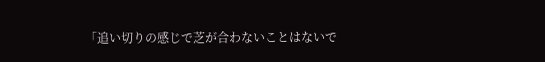「追い切りの感じで芝が合わないことはないで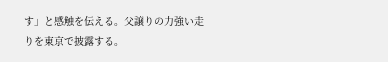す」と感触を伝える。父譲りの力強い走りを東京で披露する。